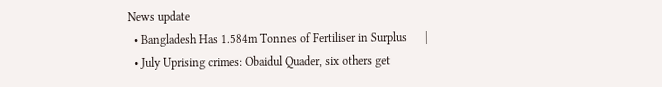News update
  • Bangladesh Has 1.584m Tonnes of Fertiliser in Surplus      |
  • July Uprising crimes: Obaidul Quader, six others get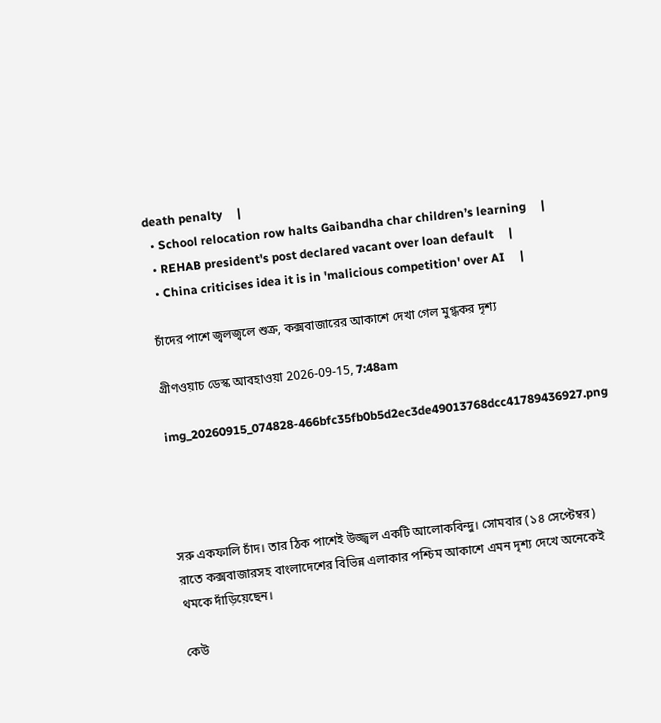death penalty     |
  • School relocation row halts Gaibandha char children’s learning     |
  • REHAB president's post declared vacant over loan default     |
  • China criticises idea it is in 'malicious competition' over AI     |

চাঁদের পাশে জ্বলজ্বলে শুক্র, কক্সবাজারের আকাশে দেখা গেল মুগ্ধকর দৃশ্য

গ্রীণওয়াচ ডেস্ক আবহাওয়া 2026-09-15, 7:48am

img_20260915_074828-466bfc35fb0b5d2ec3de49013768dcc41789436927.png




সরু একফালি চাঁদ। তার ঠিক পাশেই উজ্জ্বল একটি আলোকবিন্দু। সোমবার (১৪ সেপ্টেম্বর) রাতে কক্সবাজারসহ বাংলাদেশের বিভিন্ন এলাকার পশ্চিম আকাশে এমন দৃশ্য দেখে অনেকেই থমকে দাঁড়িয়েছেন।

কেউ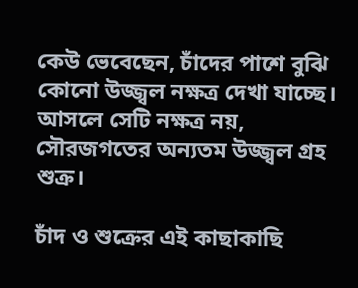কেউ ভেবেছেন, চাঁদের পাশে বুঝি কোনো উজ্জ্বল নক্ষত্র দেখা যাচ্ছে। আসলে সেটি নক্ষত্র নয়, সৌরজগতের অন্যতম উজ্জ্বল গ্রহ শুক্র।

চাঁদ ও শুক্রের এই কাছাকাছি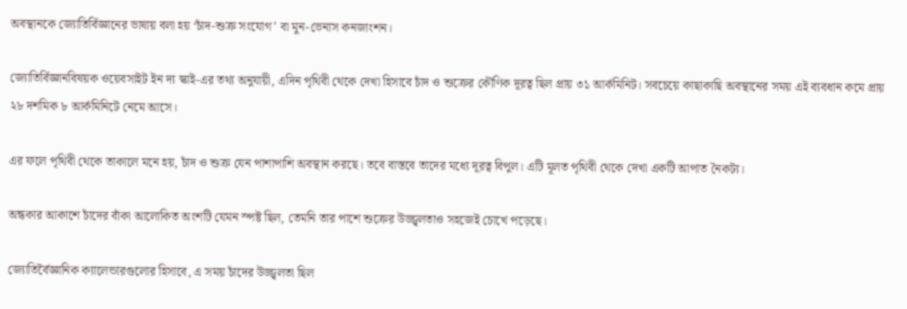অবস্থানকে জ্যোতির্বিজ্ঞানের ভাষায় বলা হয় ‘চাঁদ-শুক্র সংযোগ’ বা মুন-ভেনাস কনজাংশন।

জ্যোতির্বিজ্ঞানবিষয়ক ওয়েবসাইট ইন দ্য স্কাই-এর তথ্য অনুযায়ী, এদিন পৃথিবী থেকে দেখা হিসাবে চাঁদ ও শুক্রের কৌণিক দূরত্ব ছিল প্রায় ৩১ আর্কমিনিট। সবচেয়ে কাছাকাছি অবস্থানের সময় এই ব্যবধান কমে প্রায় ২৮ দশমিক ৮ আর্কমিনিটে নেমে আসে।

এর ফলে পৃথিবী থেকে তাকালে মনে হয়, চাঁদ ও শুক্র যেন পাশাপাশি অবস্থান করছে। তবে বাস্তবে তাদের মধ্যে দূরত্ব বিপুল। এটি মূলত পৃথিবী থেকে দেখা একটি আপাত নৈকট্য।

অন্ধকার আকাশে চাঁদের বাঁকা আলোকিত অংশটি যেমন স্পষ্ট ছিল, তেমনি তার পাশে শুক্রের উজ্জ্বলতাও সহজেই চোখে পড়েছে।

জ্যোতির্বৈজ্ঞানিক ক্যালেন্ডারগুলোর হিসাবে, এ সময় চাঁদের উজ্জ্বলতা ছিল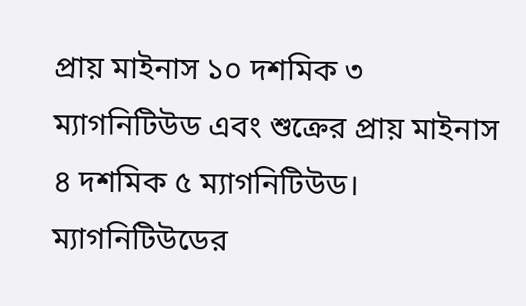প্রায় মাইনাস ১০ দশমিক ৩ ম্যাগনিটিউড এবং শুক্রের প্রায় মাইনাস ৪ দশমিক ৫ ম্যাগনিটিউড। ম্যাগনিটিউডের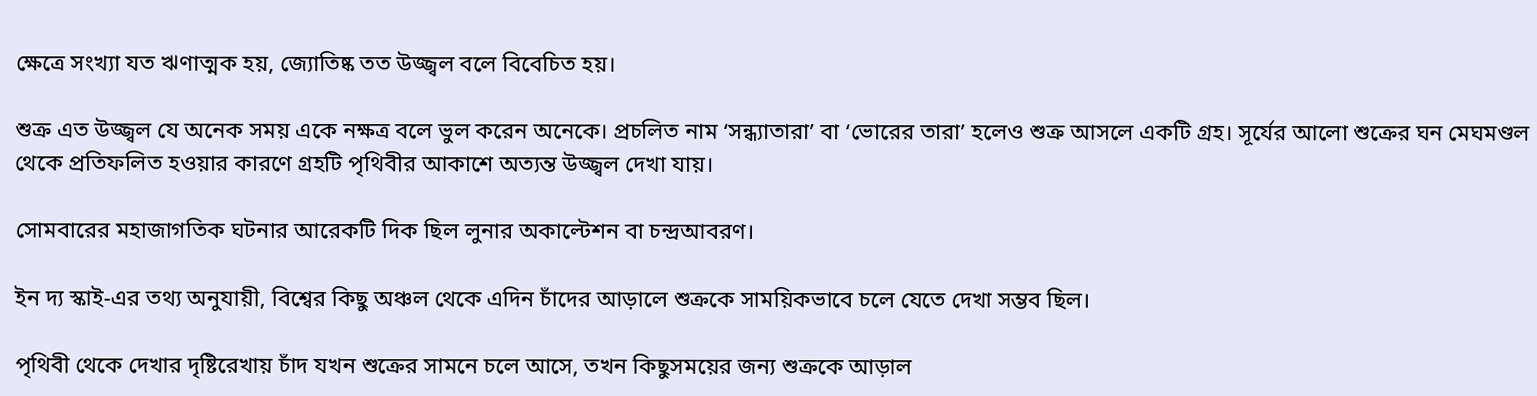ক্ষেত্রে সংখ্যা যত ঋণাত্মক হয়, জ্যোতিষ্ক তত উজ্জ্বল বলে বিবেচিত হয়।

শুক্র এত উজ্জ্বল যে অনেক সময় একে নক্ষত্র বলে ভুল করেন অনেকে। প্রচলিত নাম ‘সন্ধ্যাতারা’ বা ‘ভোরের তারা’ হলেও শুক্র আসলে একটি গ্রহ। সূর্যের আলো শুক্রের ঘন মেঘমণ্ডল থেকে প্রতিফলিত হওয়ার কারণে গ্রহটি পৃথিবীর আকাশে অত্যন্ত উজ্জ্বল দেখা যায়।

সোমবারের মহাজাগতিক ঘটনার আরেকটি দিক ছিল লুনার অকাল্টেশন বা চন্দ্রআবরণ।

ইন দ্য স্কাই-এর তথ্য অনুযায়ী, বিশ্বের কিছু অঞ্চল থেকে এদিন চাঁদের আড়ালে শুক্রকে সাময়িকভাবে চলে যেতে দেখা সম্ভব ছিল।

পৃথিবী থেকে দেখার দৃষ্টিরেখায় চাঁদ যখন শুক্রের সামনে চলে আসে, তখন কিছুসময়ের জন্য শুক্রকে আড়াল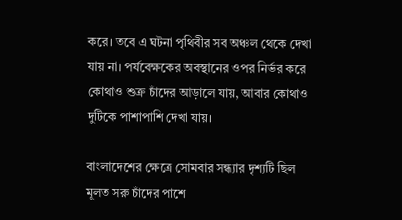করে। তবে এ ঘটনা পৃথিবীর সব অঞ্চল থেকে দেখা যায় না। পর্যবেক্ষকের অবস্থানের ওপর নির্ভর করে কোথাও শুক্র চাঁদের আড়ালে যায়, আবার কোথাও দুটিকে পাশাপাশি দেখা যায়।

বাংলাদেশের ক্ষেত্রে সোমবার সন্ধ্যার দৃশ্যটি ছিল মূলত সরু চাঁদের পাশে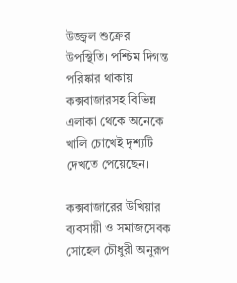উজ্জ্বল শুক্রের উপস্থিতি। পশ্চিম দিগন্ত পরিষ্কার থাকায় কক্সবাজারসহ বিভিন্ন এলাকা থেকে অনেকে খালি চোখেই দৃশ্যটি দেখতে পেয়েছেন।

কক্সবাজারের উখিয়ার ব্যবসায়ী ও সমাজসেবক সোহেল চৌধুরী অনুরূপ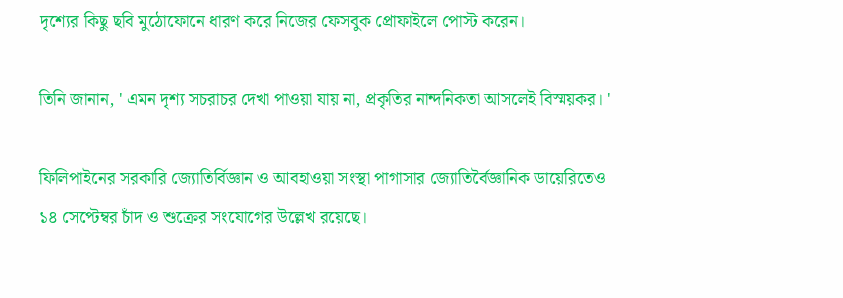দৃশ্যের কিছু ছবি মুঠোফোনে ধারণ করে নিজের ফেসবুক প্রোফাইলে পোস্ট করেন।

তিনি জানান, ' এমন দৃশ্য সচরাচর দেখা পাওয়া যায় না, প্রকৃতির নান্দনিকতা আসলেই বিস্ময়কর। '

ফিলিপাইনের সরকারি জ্যোতির্বিজ্ঞান ও আবহাওয়া সংস্থা পাগাসার জ্যোতির্বৈজ্ঞানিক ডায়েরিতেও ১৪ সেপ্টেম্বর চাঁদ ও শুক্রের সংযোগের উল্লেখ রয়েছে।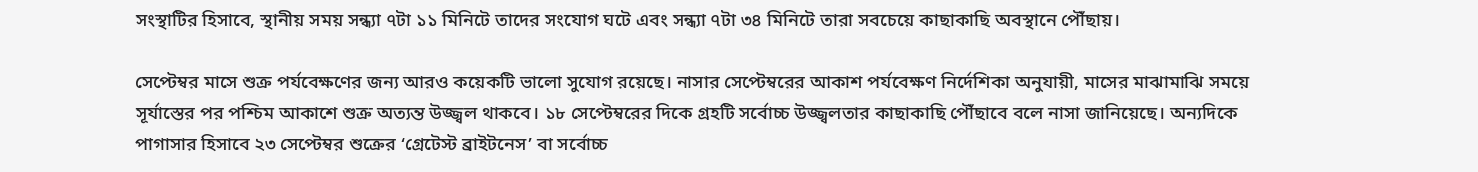সংস্থাটির হিসাবে, স্থানীয় সময় সন্ধ্যা ৭টা ১১ মিনিটে তাদের সংযোগ ঘটে এবং সন্ধ্যা ৭টা ৩৪ মিনিটে তারা সবচেয়ে কাছাকাছি অবস্থানে পৌঁছায়।

সেপ্টেম্বর মাসে শুক্র পর্যবেক্ষণের জন্য আরও কয়েকটি ভালো সুযোগ রয়েছে। নাসার সেপ্টেম্বরের আকাশ পর্যবেক্ষণ নির্দেশিকা অনুযায়ী, মাসের মাঝামাঝি সময়ে সূর্যাস্তের পর পশ্চিম আকাশে শুক্র অত্যন্ত উজ্জ্বল থাকবে। ১৮ সেপ্টেম্বরের দিকে গ্রহটি সর্বোচ্চ উজ্জ্বলতার কাছাকাছি পৌঁছাবে বলে নাসা জানিয়েছে। অন্যদিকে পাগাসার হিসাবে ২৩ সেপ্টেম্বর শুক্রের ‘গ্রেটেস্ট ব্রাইটনেস’ বা সর্বোচ্চ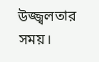উজ্জ্বলতার সময়।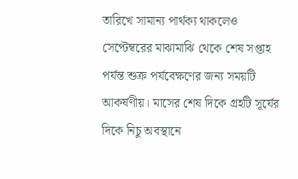তারিখে সামান্য পার্থক্য থাকলেও সেপ্টেম্বরের মাঝামাঝি থেকে শেষ সপ্তাহ পর্যন্ত শুক্র পর্যবেক্ষণের জন্য সময়টি আকর্ষণীয়। মাসের শেষ দিকে গ্রহটি সূর্যের দিকে নিচু অবস্থানে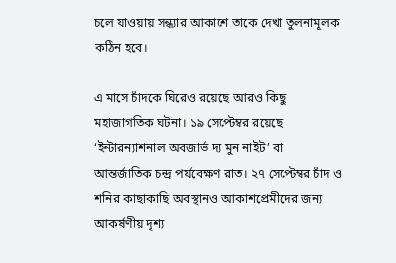চলে যাওয়ায় সন্ধ্যার আকাশে তাকে দেখা তুলনামূলক কঠিন হবে।

এ মাসে চাঁদকে ঘিরেও রয়েছে আরও কিছু মহাজাগতিক ঘটনা। ১৯ সেপ্টেম্বর রয়েছে ‘ইন্টারন্যাশনাল অবজার্ভ দ্য মুন নাইট’ বা আন্তর্জাতিক চন্দ্র পর্যবেক্ষণ রাত। ২৭ সেপ্টেম্বর চাঁদ ও শনির কাছাকাছি অবস্থানও আকাশপ্রেমীদের জন্য আকর্ষণীয় দৃশ্য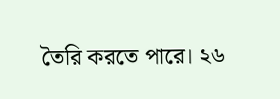তৈরি করতে পারে। ২৬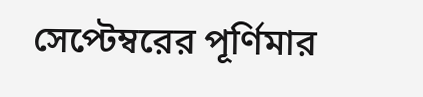সেপ্টেম্বরের পূর্ণিমার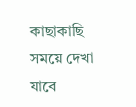কাছাকাছি সময়ে দেখা যাবে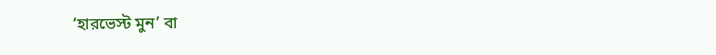‘হারভেস্ট মুন’ বা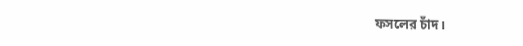ফসলের চাঁদ।